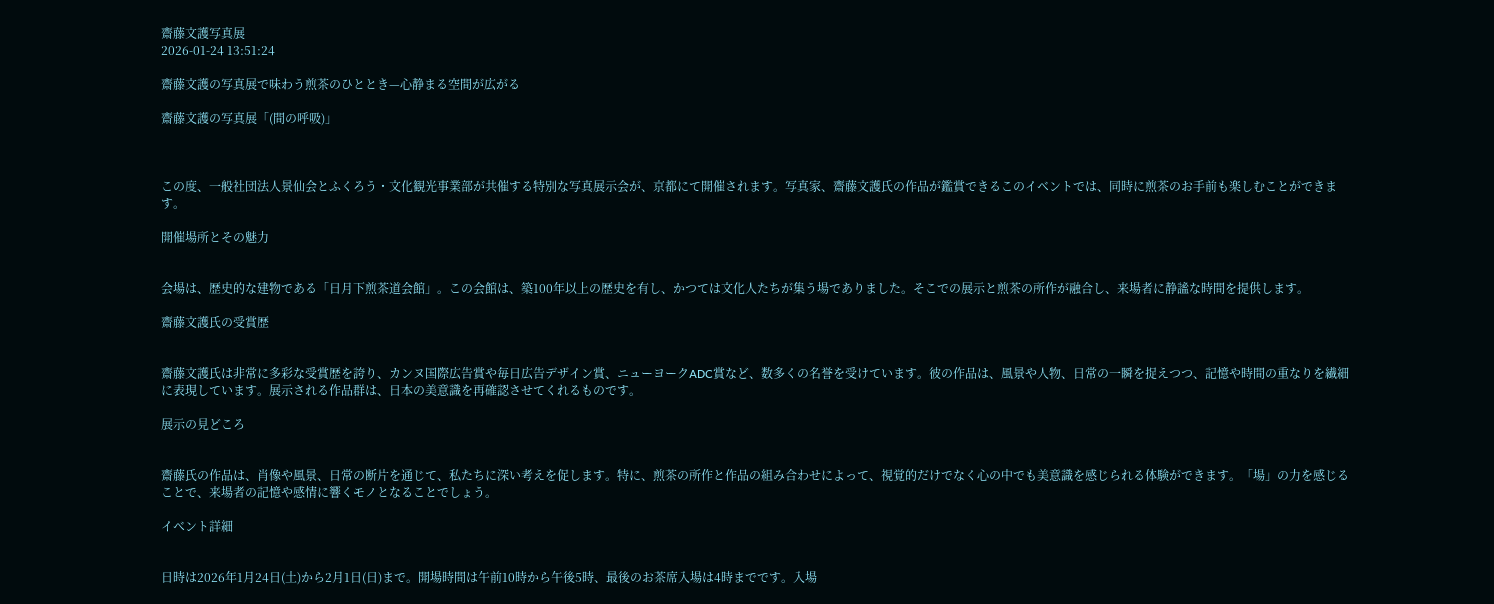齋藤文護写真展
2026-01-24 13:51:24

齋藤文護の写真展で味わう煎茶のひととき—心静まる空間が広がる

齋藤文護の写真展「(間の呼吸)」



この度、一般社団法人景仙会とふくろう・文化観光事業部が共催する特別な写真展示会が、京都にて開催されます。写真家、齋藤文護氏の作品が鑑賞できるこのイベントでは、同時に煎茶のお手前も楽しむことができます。

開催場所とその魅力


会場は、歴史的な建物である「日月下煎茶道会館」。この会館は、築100年以上の歴史を有し、かつては文化人たちが集う場でありました。そこでの展示と煎茶の所作が融合し、来場者に静謐な時間を提供します。

齋藤文護氏の受賞歴


齋藤文護氏は非常に多彩な受賞歴を誇り、カンヌ国際広告賞や毎日広告デザイン賞、ニューヨークADC賞など、数多くの名誉を受けています。彼の作品は、風景や人物、日常の一瞬を捉えつつ、記憶や時間の重なりを繊細に表現しています。展示される作品群は、日本の美意識を再確認させてくれるものです。

展示の見どころ


齋藤氏の作品は、肖像や風景、日常の断片を通じて、私たちに深い考えを促します。特に、煎茶の所作と作品の組み合わせによって、視覚的だけでなく心の中でも美意識を感じられる体験ができます。「場」の力を感じることで、来場者の記憶や感情に響くモノとなることでしょう。

イベント詳細


日時は2026年1月24日(土)から2月1日(日)まで。開場時間は午前10時から午後5時、最後のお茶席入場は4時までです。入場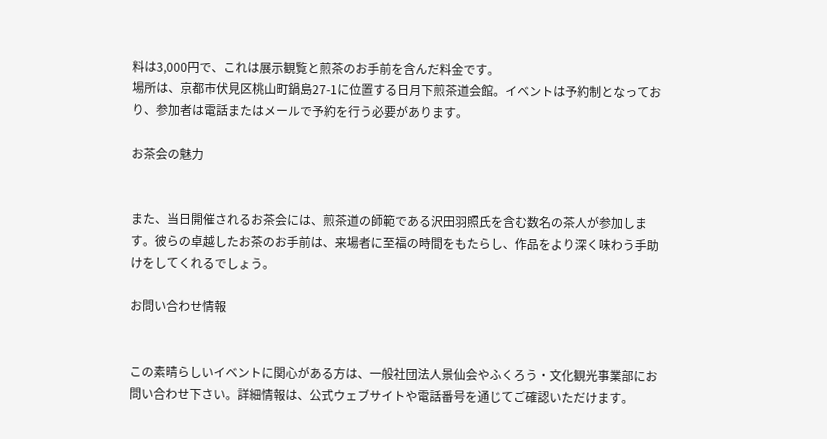料は3,000円で、これは展示観覧と煎茶のお手前を含んだ料金です。
場所は、京都市伏見区桃山町鍋島27-1に位置する日月下煎茶道会館。イベントは予約制となっており、参加者は電話またはメールで予約を行う必要があります。

お茶会の魅力


また、当日開催されるお茶会には、煎茶道の師範である沢田羽照氏を含む数名の茶人が参加します。彼らの卓越したお茶のお手前は、来場者に至福の時間をもたらし、作品をより深く味わう手助けをしてくれるでしょう。

お問い合わせ情報


この素晴らしいイベントに関心がある方は、一般社団法人景仙会やふくろう・文化観光事業部にお問い合わせ下さい。詳細情報は、公式ウェブサイトや電話番号を通じてご確認いただけます。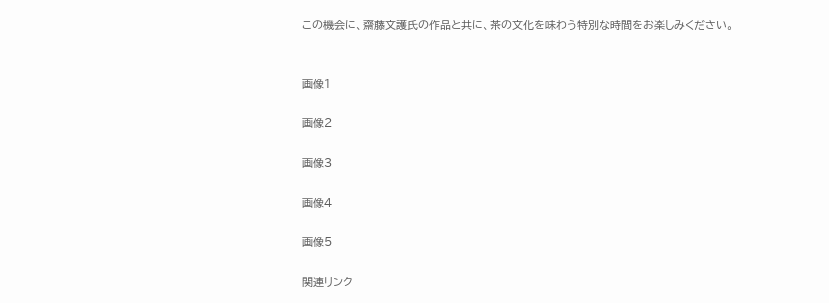この機会に、齋藤文護氏の作品と共に、茶の文化を味わう特別な時間をお楽しみください。


画像1

画像2

画像3

画像4

画像5

関連リンク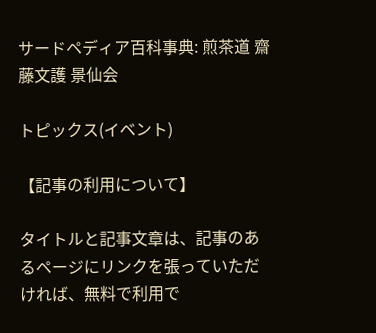サードペディア百科事典: 煎茶道 齋藤文護 景仙会

トピックス(イベント)

【記事の利用について】

タイトルと記事文章は、記事のあるページにリンクを張っていただければ、無料で利用で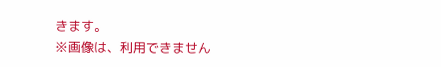きます。
※画像は、利用できません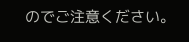のでご注意ください。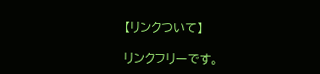【リンクついて】

リンクフリーです。